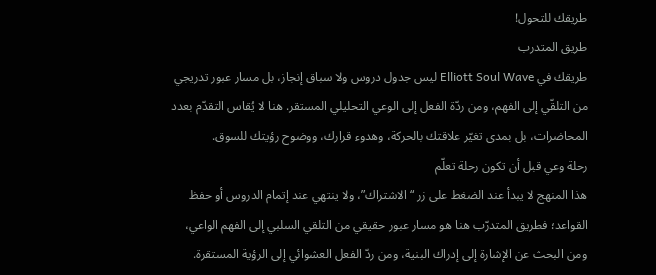طريقك للتحول!
طريق المتدرب
طريقك في Elliott Soul Wave ليس جدول دروس ولا سباق إنجاز، بل مسار عبور تدريجي من التلقّي إلى الفهم، ومن ردّة الفعل إلى الوعي التحليلي المستقر. هنا لا يُقاس التقدّم بعدد المحاضرات، بل بمدى تغيّر علاقتك بالحركة، وهدوء قرارك، ووضوح رؤيتك للسوق.
رحلة وعي قبل أن تكون رحلة تعلّم
هذا المنهج لا يبدأ عند الضغط على زر “الاشتراك”، ولا ينتهي عند إتمام الدروس أو حفظ القواعد؛ فطريق المتدرّب هنا هو مسار عبور حقيقي من التلقي السلبي إلى الفهم الواعي، ومن البحث عن الإشارة إلى إدراك البنية، ومن ردّ الفعل العشوائي إلى الرؤية المستقرة.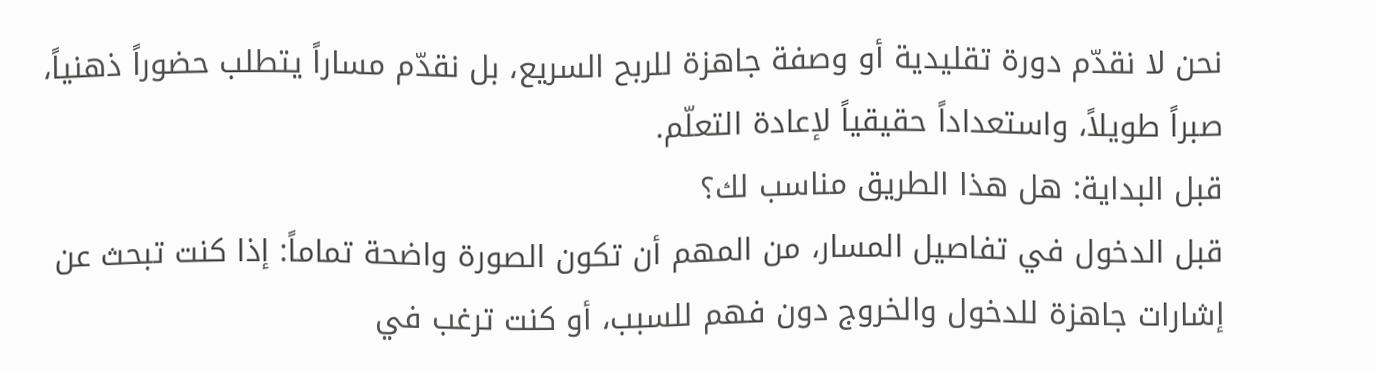نحن لا نقدّم دورة تقليدية أو وصفة جاهزة للربح السريع، بل نقدّم مساراً يتطلب حضوراً ذهنياً، صبراً طويلاً، واستعداداً حقيقياً لإعادة التعلّم.
قبل البداية: هل هذا الطريق مناسب لك؟
قبل الدخول في تفاصيل المسار، من المهم أن تكون الصورة واضحة تماماً: إذا كنت تبحث عن إشارات جاهزة للدخول والخروج دون فهم للسبب، أو كنت ترغب في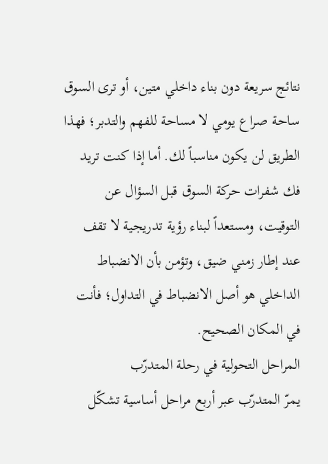نتائج سريعة دون بناء داخلي متين، أو ترى السوق ساحة صراع يومي لا مساحة للفهم والتدبر؛ فهذا الطريق لن يكون مناسباً لك. أما إذا كنت تريد فك شفرات حركة السوق قبل السؤال عن التوقيت، ومستعداً لبناء رؤية تدريجية لا تقف عند إطار زمني ضيق، وتؤمن بأن الانضباط الداخلي هو أصل الانضباط في التداول؛ فأنت في المكان الصحيح.
المراحل التحولية في رحلة المتدرّب
يمرّ المتدرّب عبر أربع مراحل أساسية تشكّل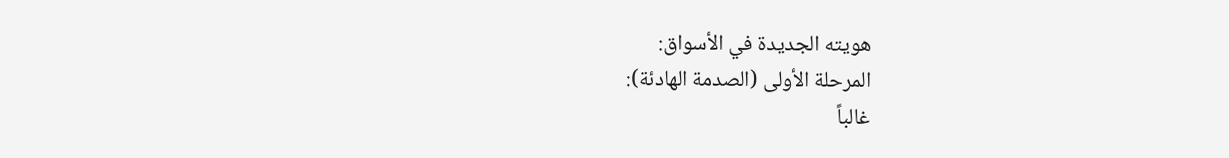هويته الجديدة في الأسواق:
المرحلة الأولى (الصدمة الهادئة):
غالباً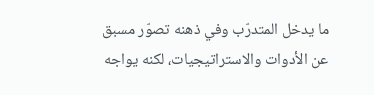ما يدخل المتدرّب وفي ذهنه تصوّر مسبق عن الأدوات والاستراتيجيات، لكنه يواجه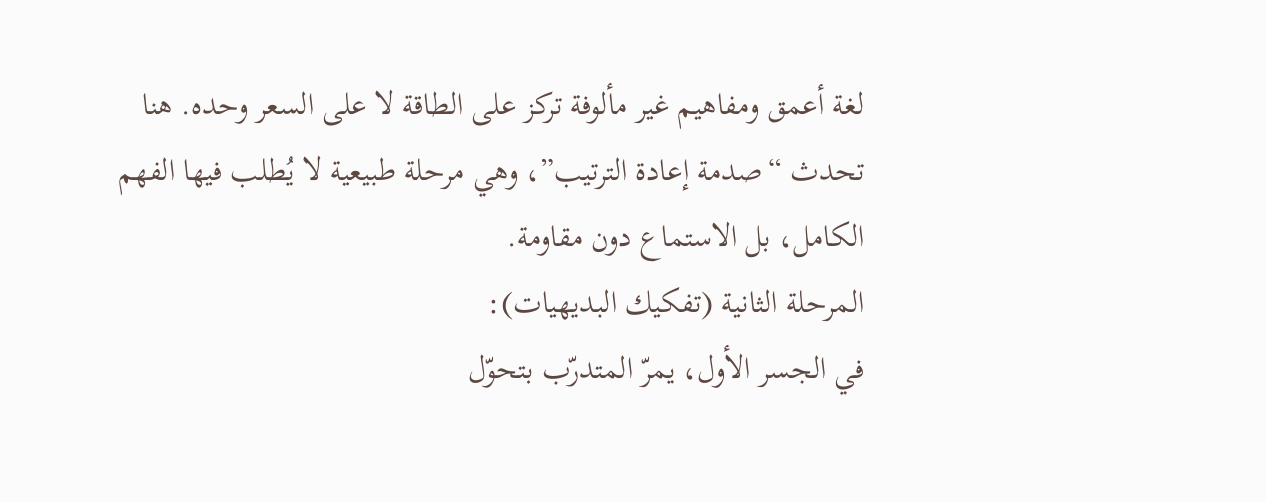لغة أعمق ومفاهيم غير مألوفة تركز على الطاقة لا على السعر وحده. هنا تحدث “صدمة إعادة الترتيب”، وهي مرحلة طبيعية لا يُطلب فيها الفهم الكامل، بل الاستماع دون مقاومة.
المرحلة الثانية (تفكيك البديهيات):
في الجسر الأول، يمرّ المتدرّب بتحوّل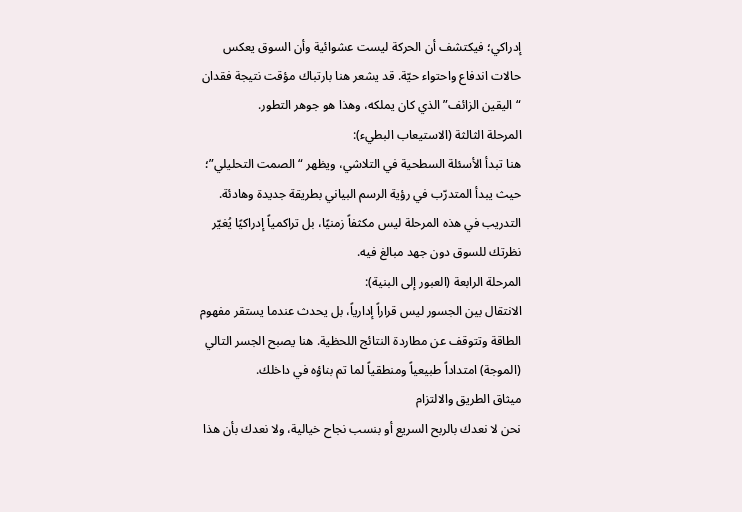إدراكي؛ فيكتشف أن الحركة ليست عشوائية وأن السوق يعكس حالات اندفاع واحتواء حيّة. قد يشعر هنا بارتباك مؤقت نتيجة فقدان “اليقين الزائف” الذي كان يملكه، وهذا هو جوهر التطور.
المرحلة الثالثة (الاستيعاب البطيء):
هنا تبدأ الأسئلة السطحية في التلاشي، ويظهر “الصمت التحليلي”؛ حيث يبدأ المتدرّب في رؤية الرسم البياني بطريقة جديدة وهادئة. التدريب في هذه المرحلة ليس مكثفاً زمنيًا، بل تراكمياً إدراكيًا يُغيّر نظرتك للسوق دون جهد مبالغ فيه.
المرحلة الرابعة (العبور إلى البنية):
الانتقال بين الجسور ليس قراراً إدارياً، بل يحدث عندما يستقر مفهوم الطاقة وتتوقف عن مطاردة النتائج اللحظية. هنا يصبح الجسر التالي (الموجة) امتداداً طبيعياً ومنطقياً لما تم بناؤه في داخلك.
ميثاق الطريق والالتزام
نحن لا نعدك بالربح السريع أو بنسب نجاح خيالية، ولا نعدك بأن هذا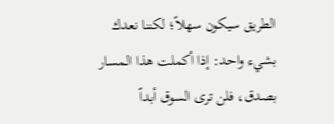الطريق سيكون سهلاً؛ لكننا نعدك بشيء واحد: إذا أكملت هذا المسار بصدق، فلن ترى السوق أبداً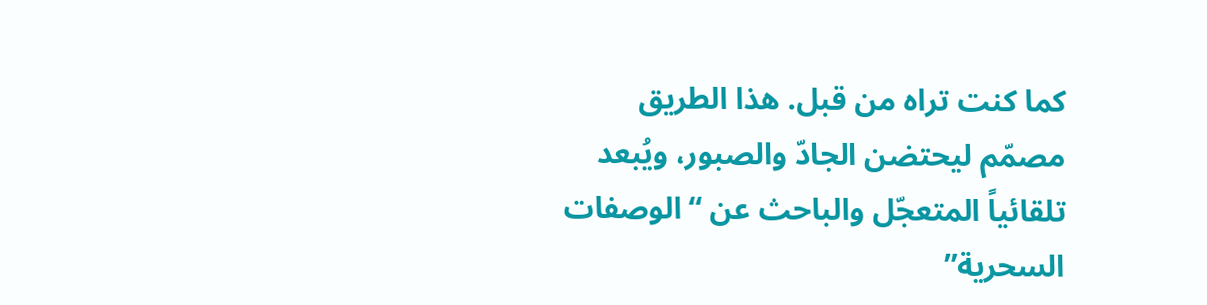كما كنت تراه من قبل. هذا الطريق مصمّم ليحتضن الجادّ والصبور، ويُبعد تلقائياً المتعجّل والباحث عن “الوصفات السحرية”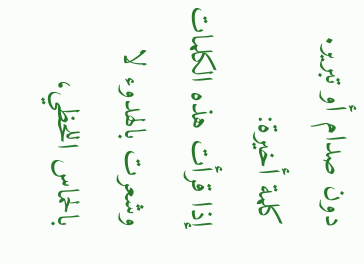دون صدام أو تبرير.
كلمة أخيرة:
إذا قرأت هذه الكلمات وشعرت بالهدوء لا بالحماس اللحظي،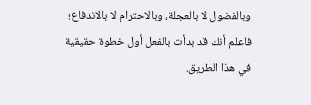وبالفضول لا بالعجلة، وبالاحترام لا بالاندفاع؛ فاعلم أنك قد بدأت بالفعل أول خطوة حقيقية في هذا الطريق.